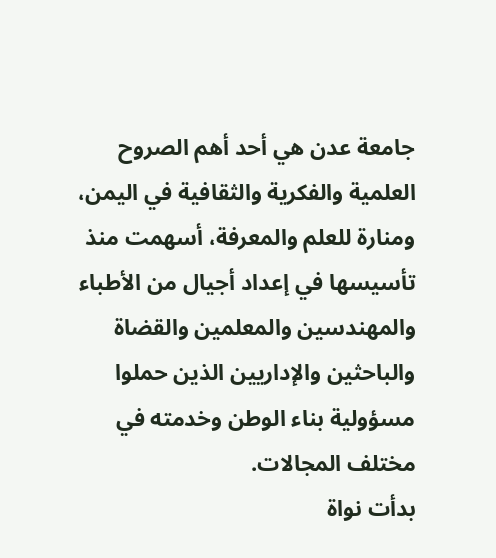جامعة عدن هي أحد أهم الصروح العلمية والفكرية والثقافية في اليمن، ومنارة للعلم والمعرفة، أسهمت منذ تأسيسها في إعداد أجيال من الأطباء والمهندسين والمعلمين والقضاة والباحثين والإداريين الذين حملوا مسؤولية بناء الوطن وخدمته في مختلف المجالات.
بدأت نواة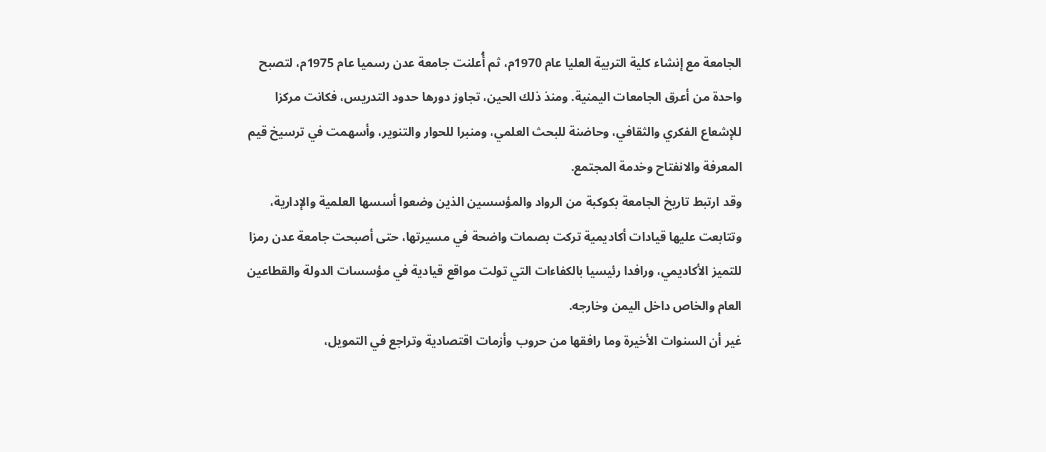الجامعة مع إنشاء كلية التربية العليا عام 1970م، ثم أُعلنت جامعة عدن رسميا عام 1975م، لتصبح واحدة من أعرق الجامعات اليمنية. ومنذ ذلك الحين، تجاوز دورها حدود التدريس، فكانت مركزا للإشعاع الفكري والثقافي، وحاضنة للبحث العلمي، ومنبرا للحوار والتنوير، وأسهمت في ترسيخ قيم المعرفة والانفتاح وخدمة المجتمع.
وقد ارتبط تاريخ الجامعة بكوكبة من الرواد والمؤسسين الذين وضعوا أسسها العلمية والإدارية، وتتابعت عليها قيادات أكاديمية تركت بصمات واضحة في مسيرتها، حتى أصبحت جامعة عدن رمزا للتميز الأكاديمي، ورافدا رئيسيا بالكفاءات التي تولت مواقع قيادية في مؤسسات الدولة والقطاعين العام والخاص داخل اليمن وخارجه.
غير أن السنوات الأخيرة وما رافقها من حروب وأزمات اقتصادية وتراجع في التمويل،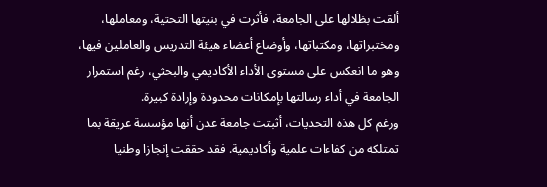ألقت بظلالها على الجامعة، فأثرت في بنيتها التحتية، ومعاملها، ومختبراتها، ومكتباتها، وأوضاع أعضاء هيئة التدريس والعاملين فيها، وهو ما انعكس على مستوى الأداء الأكاديمي والبحثي، رغم استمرار الجامعة في أداء رسالتها بإمكانات محدودة وإرادة كبيرة.
ورغم كل هذه التحديات، أثبتت جامعة عدن أنها مؤسسة عريقة بما تمتلكه من كفاءات علمية وأكاديمية. فقد حققت إنجازا وطنيا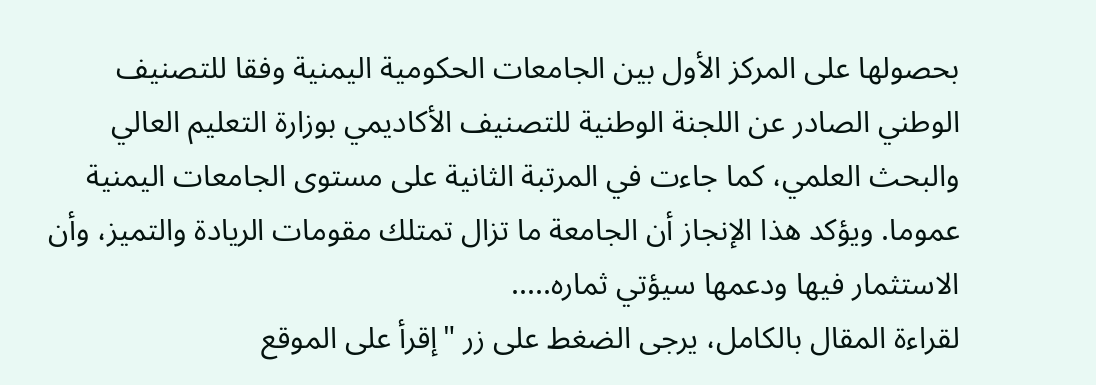بحصولها على المركز الأول بين الجامعات الحكومية اليمنية وفقا للتصنيف الوطني الصادر عن اللجنة الوطنية للتصنيف الأكاديمي بوزارة التعليم العالي والبحث العلمي، كما جاءت في المرتبة الثانية على مستوى الجامعات اليمنية عموما. ويؤكد هذا الإنجاز أن الجامعة ما تزال تمتلك مقومات الريادة والتميز، وأن الاستثمار فيها ودعمها سيؤتي ثماره.....
لقراءة المقال بالكامل، يرجى الضغط على زر "إقرأ على الموقع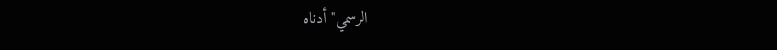الرسمي" أدناه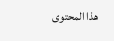هذا المحتوى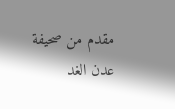مقدم من صحيفة عدن الغد